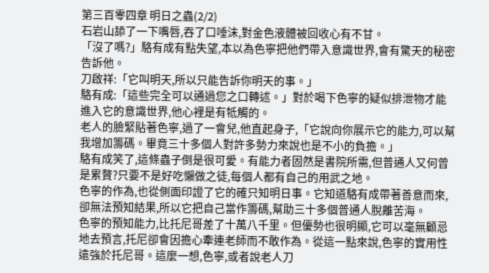第三百零四章 明日之蟲(2/2)
石岩山舔了一下嘴唇,吞了口唾沫,對金色液體被回收心有不甘。
「沒了嗎?」駱有成有點失望,本以為色寧把他們帶入意識世界,會有驚天的秘密告訴他。
刀啟祥:「它叫明天,所以只能告訴你明天的事。」
駱有成:「這些完全可以通過您之口轉述。」對於喝下色寧的疑似排泄物才能進入它的意識世界,他心裡是有牴觸的。
老人的臉緊貼著色寧,過了一會兒,他直起身子,「它說向你展示它的能力,可以幫我增加籌碼。畢竟三十多個人對許多勢力來說也是不小的負擔。」
駱有成笑了,這條蟲子倒是很可愛。有能力者固然是書院所需,但普通人又何曾是累贅?只要不是好吃懶做之徒,每個人都有自己的用武之地。
色寧的作為,也從側面印證了它的確只知明日事。它知道駱有成帶著善意而來,卻無法預知結果,所以它把自己當作籌碼,幫助三十多個普通人脫離苦海。
色寧的預知能力,比托尼哥差了十萬八千里。但優勢也很明顯,它可以毫無顧忌地去預言,托尼卻會因擔心牽連老師而不敢作為。從這一點來說,色寧的實用性遠強於托尼哥。這麼一想,色寧,或者說老人刀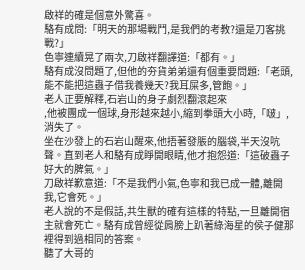啟祥的確是個意外驚喜。
駱有成問:「明天的那場戰鬥,是我們的考教?還是刀客挑戰?」
色寧連續晃了兩次,刀啟祥翻譯道:「都有。」
駱有成沒問題了,但他的夯貨弟弟還有個重要問題:「老頭,能不能把這蟲子借我養幾天?我耳屎多,管飽。」
老人正要解釋,石岩山的身子劇烈翻滾起來
,他被團成一個球,身形越來越小,縮到拳頭大小時,「啵」,消失了。
坐在沙發上的石岩山醒來,他捂著發脹的腦袋,半天沒吭聲。直到老人和駱有成睜開眼睛,他才抱怨道:「這破蟲子好大的脾氣。」
刀啟祥歉意道:「不是我們小氣,色寧和我已成一體,離開我,它會死。」
老人說的不是假話,共生獸的確有這樣的特點,一旦離開宿主就會死亡。駱有成曾經從肩膀上趴著綠海星的侯子健那裡得到過相同的答案。
聽了大哥的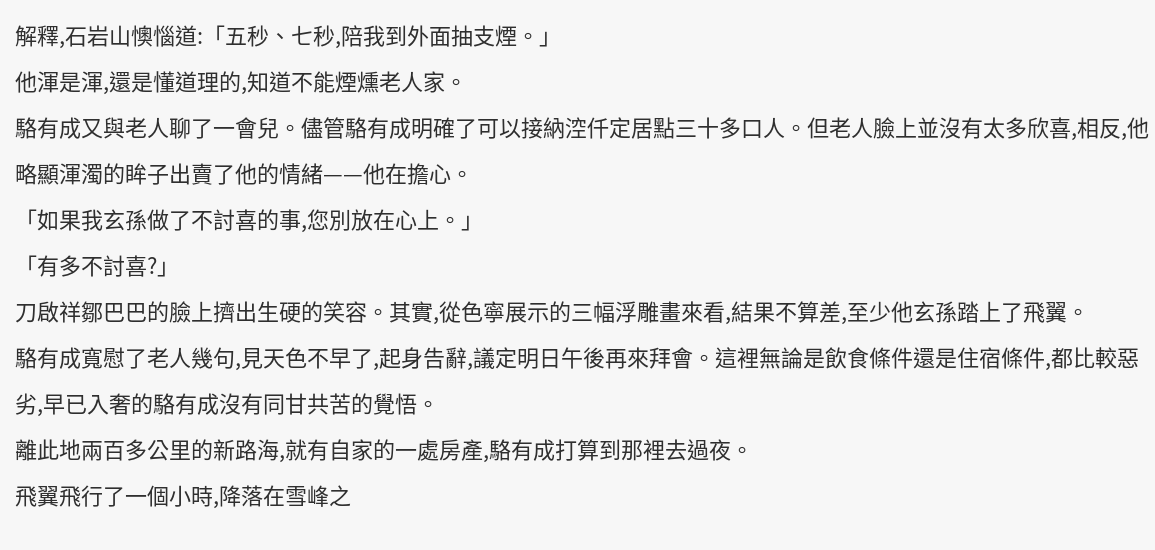解釋,石岩山懊惱道:「五秒、七秒,陪我到外面抽支煙。」
他渾是渾,還是懂道理的,知道不能煙燻老人家。
駱有成又與老人聊了一會兒。儘管駱有成明確了可以接納涳仟定居點三十多口人。但老人臉上並沒有太多欣喜,相反,他略顯渾濁的眸子出賣了他的情緒——他在擔心。
「如果我玄孫做了不討喜的事,您別放在心上。」
「有多不討喜?」
刀啟祥鄒巴巴的臉上擠出生硬的笑容。其實,從色寧展示的三幅浮雕畫來看,結果不算差,至少他玄孫踏上了飛翼。
駱有成寬慰了老人幾句,見天色不早了,起身告辭,議定明日午後再來拜會。這裡無論是飲食條件還是住宿條件,都比較惡劣,早已入奢的駱有成沒有同甘共苦的覺悟。
離此地兩百多公里的新路海,就有自家的一處房產,駱有成打算到那裡去過夜。
飛翼飛行了一個小時,降落在雪峰之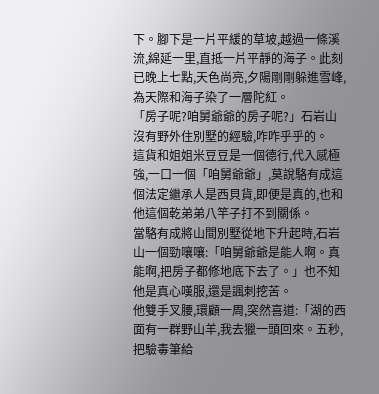下。腳下是一片平緩的草坡,越過一條溪流,綿延一里,直抵一片平靜的海子。此刻已晚上七點,天色尚亮,夕陽剛剛躲進雪峰,為天際和海子染了一層陀紅。
「房子呢?咱舅爺爺的房子呢?」石岩山沒有野外住別墅的經驗,咋咋乎乎的。
這貨和姐姐米豆豆是一個德行,代入感極強,一口一個「咱舅爺爺」,莫說駱有成這個法定繼承人是西貝貨,即便是真的,也和他這個乾弟弟八竿子打不到關係。
當駱有成將山間別墅從地下升起時,石岩山一個勁嚷嚷:「咱舅爺爺是能人啊。真能啊,把房子都修地底下去了。」也不知他是真心嘆服,還是諷刺挖苦。
他雙手叉腰,環顧一周,突然喜道:「湖的西面有一群野山羊,我去獵一頭回來。五秒,把驗毒筆給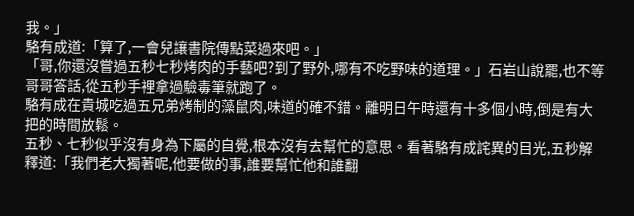我。」
駱有成道:「算了,一會兒讓書院傳點菜過來吧。」
「哥,你還沒嘗過五秒七秒烤肉的手藝吧?到了野外,哪有不吃野味的道理。」石岩山說罷,也不等哥哥答話,從五秒手裡拿過驗毒筆就跑了。
駱有成在貴城吃過五兄弟烤制的藻鼠肉,味道的確不錯。離明日午時還有十多個小時,倒是有大把的時間放鬆。
五秒、七秒似乎沒有身為下屬的自覺,根本沒有去幫忙的意思。看著駱有成詫異的目光,五秒解釋道:「我們老大獨著呢,他要做的事,誰要幫忙他和誰翻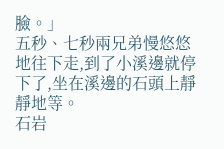臉。」
五秒、七秒兩兄弟慢悠悠地往下走,到了小溪邊就停下了,坐在溪邊的石頭上靜靜地等。
石岩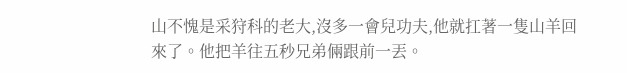山不愧是采狩科的老大,沒多一會兒功夫,他就扛著一隻山羊回來了。他把羊往五秒兄弟倆跟前一丟。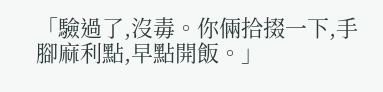「驗過了,沒毒。你倆拾掇一下,手腳麻利點,早點開飯。」